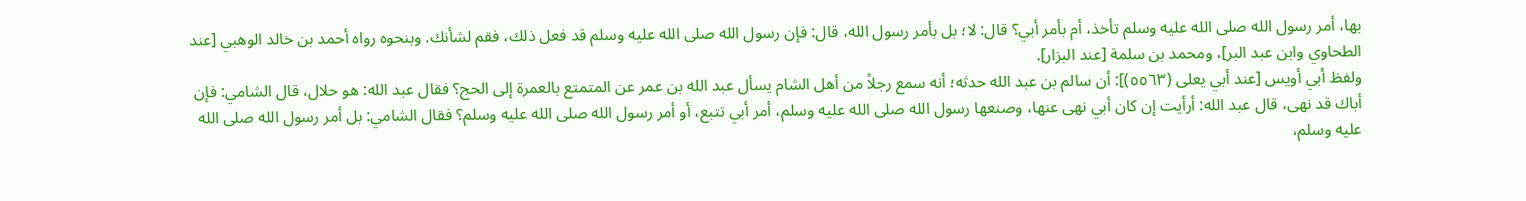بها، أمر رسول الله صلى الله عليه وسلم تأخذ، أم بأمر أبي؟ قال: لا؛ بل بأمر رسول الله، قال: فإن رسول الله صلى الله عليه وسلم قد فعل ذلك، فقم لشأنك. وبنحوه رواه أحمد بن خالد الوهبي [عند الطحاوي وابن عبد البر]، ومحمد بن سلمة [عند البزار].
ولفظ أبي أويس [عند أبي يعلى (٥٥٦٣)]: أن سالم بن عبد الله حدثه؛ أنه سمع رجلاً من أهل الشام يسأل عبد الله بن عمر عن المتمتع بالعمرة إلى الحج؟ فقال عبد الله: هو حلال، قال الشامي: فإن أباك قد نهى، قال عبد الله: أرأيت إن كان أبي نهى عنها، وصنعها رسول الله صلى الله عليه وسلم، أمر أبي تتبع، أو أمر رسول الله صلى الله عليه وسلم؟ فقال الشامي: بل أمر رسول الله صلى الله عليه وسلم،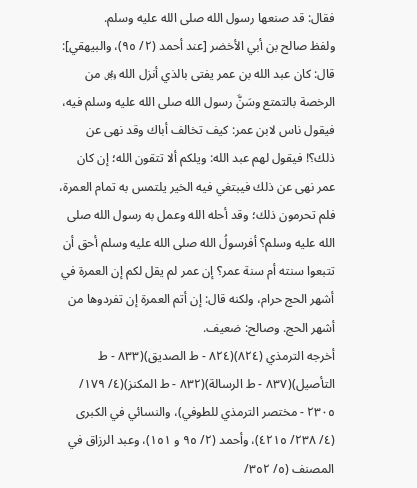فقال: قد صنعها رسول الله صلى الله عليه وسلم.
ولفظ صالح بن أبي الأخضر [عند أحمد (٢/ ٩٥)، والبيهقي]: قال: كان عبد الله بن عمر يفتى بالذي أنزل الله ﷿ من الرخصة بالتمتع وسَنَّ رسول الله صلى الله عليه وسلم فيه، فيقول ناس لابن عمر: كيف تخالف أباك وقد نهى عن ذلك؟! فيقول لهم عبد الله: ويلكم ألا تتقون الله؛ إن كان عمر نهى عن ذلك فيبتغي فيه الخير يلتمس به تمام العمرة، فلم تحرمون ذلك؛ وقد أحله الله وعمل به رسول الله صلى الله عليه وسلم؟ أفرسولُ الله صلى الله عليه وسلم أحق أن تتبعوا سنته أم سنة عمر؟ إن عمر لم يقل لكم إن العمرة في أشهر الحج حرام، ولكنه قال: إن أتم العمرة إن تفردوها من أشهر الحج. وصالح: ضعيف.
أخرجه الترمذي (٨٢٤)(٨٢٤ - ط الصديق)(٨٣٣ - ط التأصيل)(٨٣٧ - ط الرسالة)(٨٣٢ - ط المكنز)(٤/ ١٧٩/ ٢٣٠٥ - مختصر الترمذي للطوفي)، والنسائي في الكبرى (٤/ ٢٣٨/ ٤٢١٥)، وأحمد (٢/ ٩٥ و ١٥١)، وعبد الرزاق في المصنف (٥/ ٣٥٢/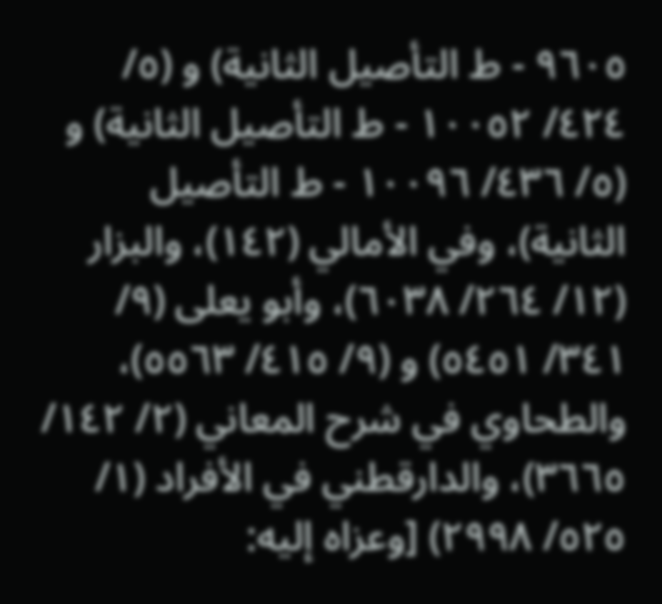٩٦٠٥ - ط التأصيل الثانية) و (٥/ ٤٢٤/ ١٠٠٥٢ - ط التأصيل الثانية) و (٥/ ٤٣٦/ ١٠٠٩٦ - ط التأصيل الثانية)، وفي الأمالي (١٤٢)، والبزار (١٢/ ٢٦٤/ ٦٠٣٨)، وأبو يعلى (٩/ ٣٤١/ ٥٤٥١) و (٩/ ٤١٥/ ٥٥٦٣)، والطحاوي في شرح المعاني (٢/ ١٤٢/ ٣٦٦٥)، والدارقطني في الأفراد (١/ ٥٢٥/ ٢٩٩٨) [وعزاه إليه: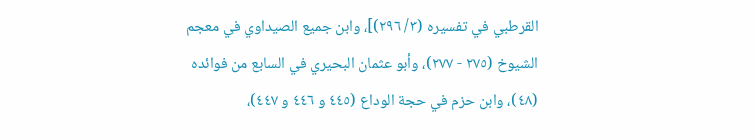القرطبي في تفسيره (٣/ ٢٩٦)]، وابن جميع الصيداوي في معجم الشيوخ (٢٧٥ - ٢٧٧)، وأبو عثمان البحيري في السابع من فوائده (٤٨)، وابن حزم في حجة الوداع (٤٤٥ و ٤٤٦ و ٤٤٧)،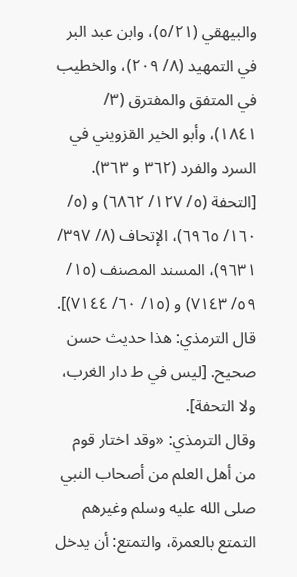والبيهقي (٥/٢١)، وابن عبد البر في التمهيد (٨/ ٢٠٩)، والخطيب في المتفق والمفترق (٣/ ١٨٤١)، وأبو الخير القزويني في السرد والفرد (٣٦٢ و ٣٦٣). [التحفة (٥/ ١٢٧/ ٦٨٦٢) و (٥/ ١٦٠/ ٦٩٦٥)، الإتحاف (٨/ ٣٩٧/ ٩٦٣١)، المسند المصنف (١٥/ ٥٩/ ٧١٤٣) و (١٥/ ٦٠/ ٧١٤٤)].
قال الترمذي: هذا حديث حسن صحيح. [ليس في ط دار الغرب، ولا التحفة].
وقال الترمذي: «وقد اختار قوم من أهل العلم من أصحاب النبي صلى الله عليه وسلم وغيرهم التمتع بالعمرة، والتمتع: أن يدخل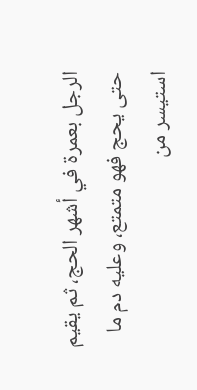الرجل بعمرة في أشهر الحج، ثم يقيم حتى يحج فهو متمتع، وعليه دم ما استيسر من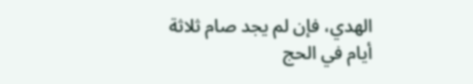الهدي، فإن لم يجد صام ثلاثة أيام في الحج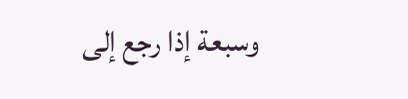وسبعة إذا رجع إلى